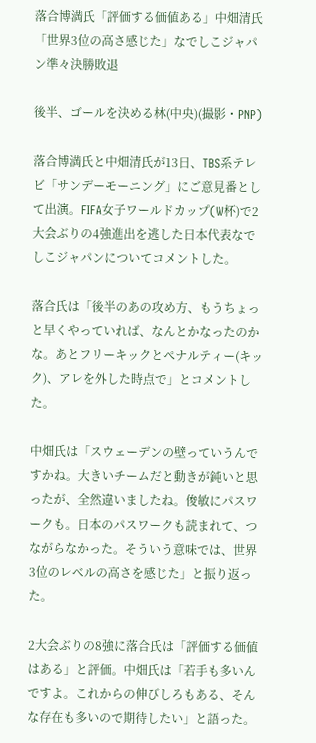落合博満氏「評価する価値ある」中畑清氏「世界3位の高さ感じた」なでしこジャパン準々決勝敗退

後半、ゴールを決める林(中央)(撮影・PNP)

落合博満氏と中畑清氏が13日、TBS系テレビ「サンデーモーニング」にご意見番として出演。FIFA女子ワールドカップ(W杯)で2大会ぶりの4強進出を逃した日本代表なでしこジャパンについてコメントした。

落合氏は「後半のあの攻め方、もうちょっと早くやっていれば、なんとかなったのかな。あとフリーキックとぺナルティー(キック)、アレを外した時点で」とコメントした。

中畑氏は「スウェーデンの壁っていうんですかね。大きいチームだと動きが鈍いと思ったが、全然違いましたね。俊敏にパスワークも。日本のパスワークも読まれて、つながらなかった。そういう意味では、世界3位のレベルの高さを感じた」と振り返った。

2大会ぶりの8強に落合氏は「評価する価値はある」と評価。中畑氏は「若手も多いんですよ。これからの伸びしろもある、そんな存在も多いので期待したい」と語った。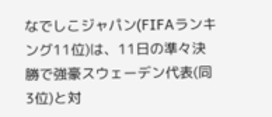なでしこジャパン(FIFAランキング11位)は、11日の準々決勝で強豪スウェーデン代表(同3位)と対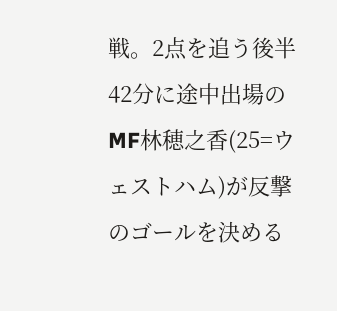戦。2点を追う後半42分に途中出場のMF林穂之香(25=ウェストハム)が反撃のゴールを決める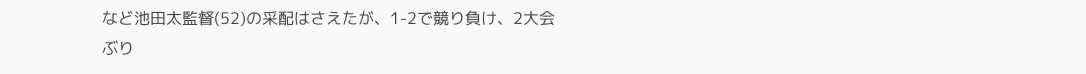など池田太監督(52)の采配はさえたが、1-2で競り負け、2大会ぶり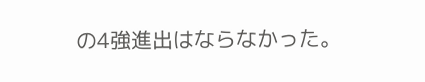の4強進出はならなかった。